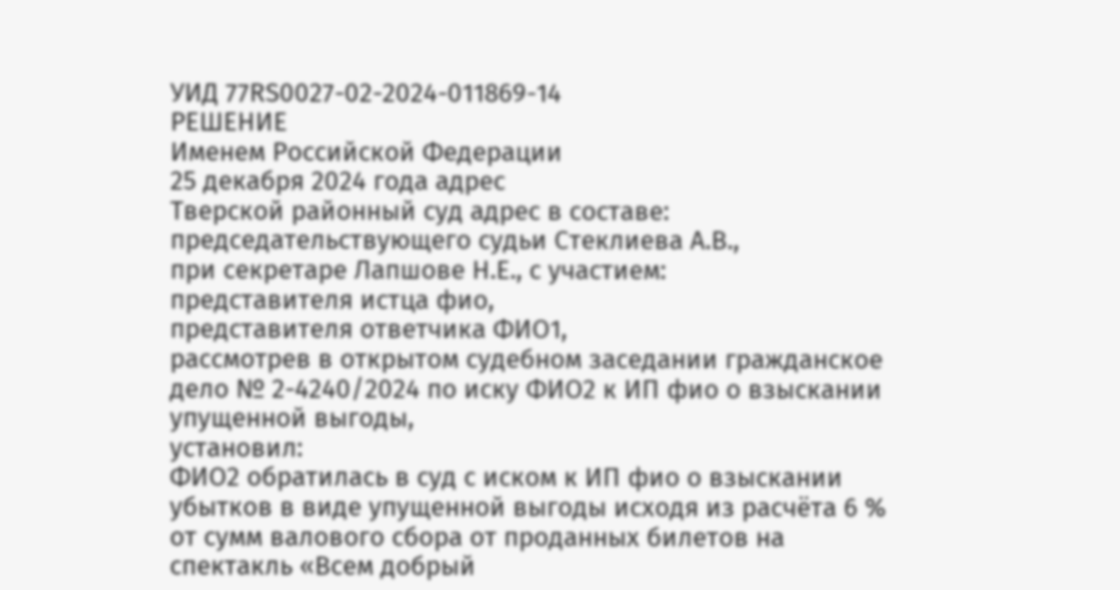УИД 77RS0027-02-2024-011869-14
РЕШЕНИЕ
Именем Российской Федерации
25 декабря 2024 года адрес
Тверской районный суд адрес в составе:
председательствующего судьи Стеклиева А.В.,
при секретаре Лапшове Н.Е., с участием:
представителя истца фио,
представителя ответчика ФИО1,
рассмотрев в открытом судебном заседании гражданское дело № 2-4240/2024 по иску ФИО2 к ИП фио о взыскании упущенной выгоды,
установил:
ФИО2 обратилась в суд с иском к ИП фио о взыскании убытков в виде упущенной выгоды исходя из расчёта 6 % от сумм валового сбора от проданных билетов на спектакль «Всем добрый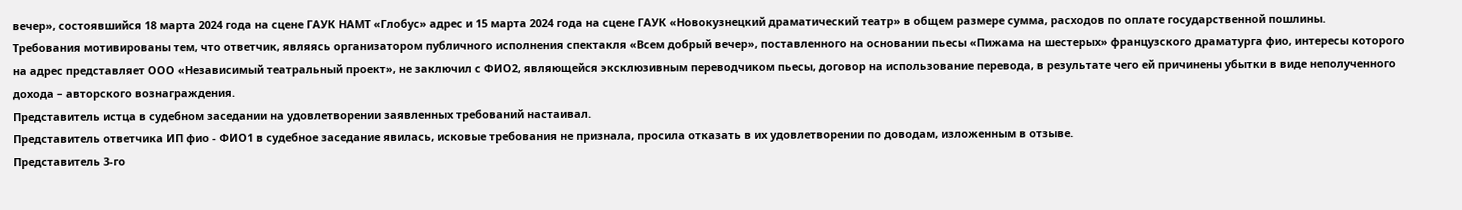вечер», состоявшийся 18 марта 2024 года на сцене ГАУК НАМТ «Глобус» адрес и 15 марта 2024 года на сцене ГАУК «Новокузнецкий драматический театр» в общем размере сумма, расходов по оплате государственной пошлины.
Требования мотивированы тем, что ответчик, являясь организатором публичного исполнения спектакля «Всем добрый вечер», поставленного на основании пьесы «Пижама на шестерых» французского драматурга фио, интересы которого на адрес представляет ООО «Независимый театральный проект», не заключил с ФИО2, являющейся эксклюзивным переводчиком пьесы, договор на использование перевода, в результате чего ей причинены убытки в виде неполученного дохода – авторского вознаграждения.
Представитель истца в судебном заседании на удовлетворении заявленных требований настаивал.
Представитель ответчика ИП фио - ФИО1 в судебное заседание явилась, исковые требования не признала, просила отказать в их удовлетворении по доводам, изложенным в отзыве.
Представитель 3-го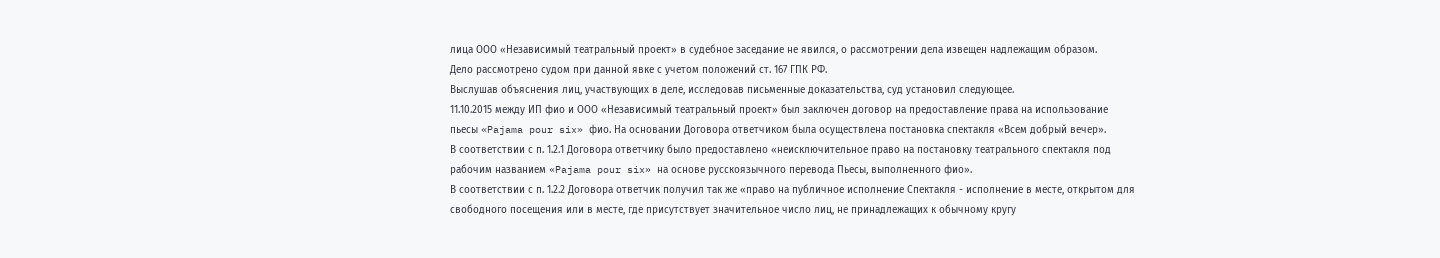лица ООО «Независимый театральный проект» в судебное заседание не явился, о рассмотрении дела извещен надлежащим образом.
Дело рассмотрено судом при данной явке с учетом положений ст. 167 ГПК РФ.
Выслушав объяснения лиц, участвующих в деле, исследовав письменные доказательства, суд установил следующее.
11.10.2015 между ИП фио и ООО «Независимый театральный проект» был заключен договор на предоставление права на использование пьесы «Pajama pour six» фио. На основании Договора ответчиком была осуществлена постановка спектакля «Всем добрый вечер».
В соответствии с п. 1.2.1 Договора ответчику было предоставлено «неисключительное право на постановку театрального спектакля под рабочим названием «Pajama pour six» на основе русскоязычного перевода Пьесы, выполненного фио».
В соответствии с п. 1.2.2 Договора ответчик получил так же «право на публичное исполнение Спектакля - исполнение в месте, открытом для свободного посещения или в месте, где присутствует значительное число лиц, не принадлежащих к обычному кругу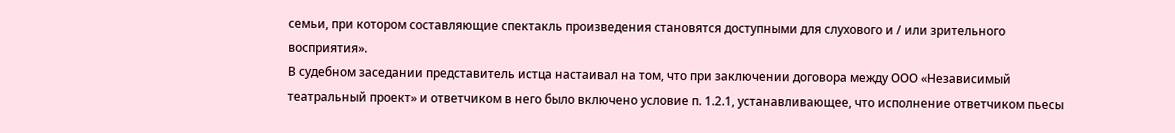семьи, при котором составляющие спектакль произведения становятся доступными для слухового и / или зрительного восприятия».
В судебном заседании представитель истца настаивал на том, что при заключении договора между ООО «Независимый театральный проект» и ответчиком в него было включено условие п. 1.2.1, устанавливающее, что исполнение ответчиком пьесы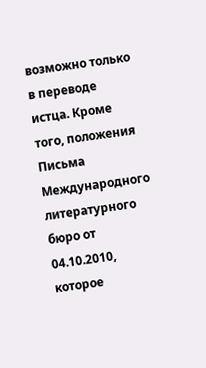возможно только в переводе истца. Кроме того, положения Письма Международного литературного бюро от 04.10.2010, которое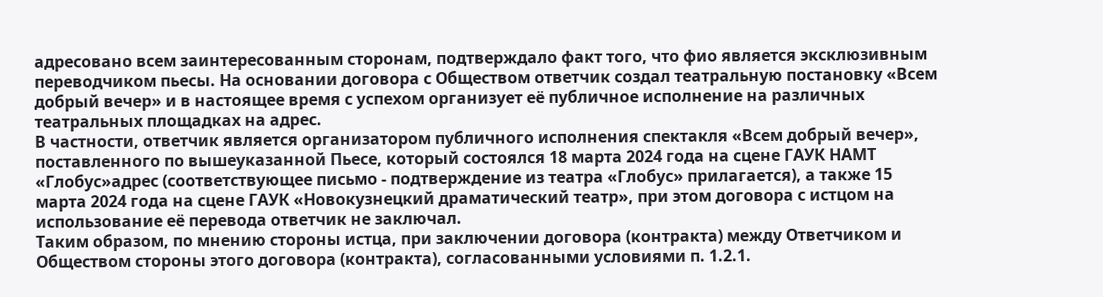адресовано всем заинтересованным сторонам, подтверждало факт того, что фио является эксклюзивным переводчиком пьесы. На основании договора с Обществом ответчик создал театральную постановку «Всем добрый вечер» и в настоящее время с успехом организует её публичное исполнение на различных театральных площадках на адрес.
В частности, ответчик является организатором публичного исполнения спектакля «Всем добрый вечер», поставленного по вышеуказанной Пьесе, который состоялся 18 марта 2024 года на сцене ГАУК НАМТ «Глобус»адрес (соответствующее письмо - подтверждение из театра «Глобус» прилагается), а также 15 марта 2024 года на сцене ГАУК «Новокузнецкий драматический театр», при этом договора с истцом на использование её перевода ответчик не заключал.
Таким образом, по мнению стороны истца, при заключении договора (контракта) между Ответчиком и Обществом стороны этого договора (контракта), согласованными условиями п. 1.2.1.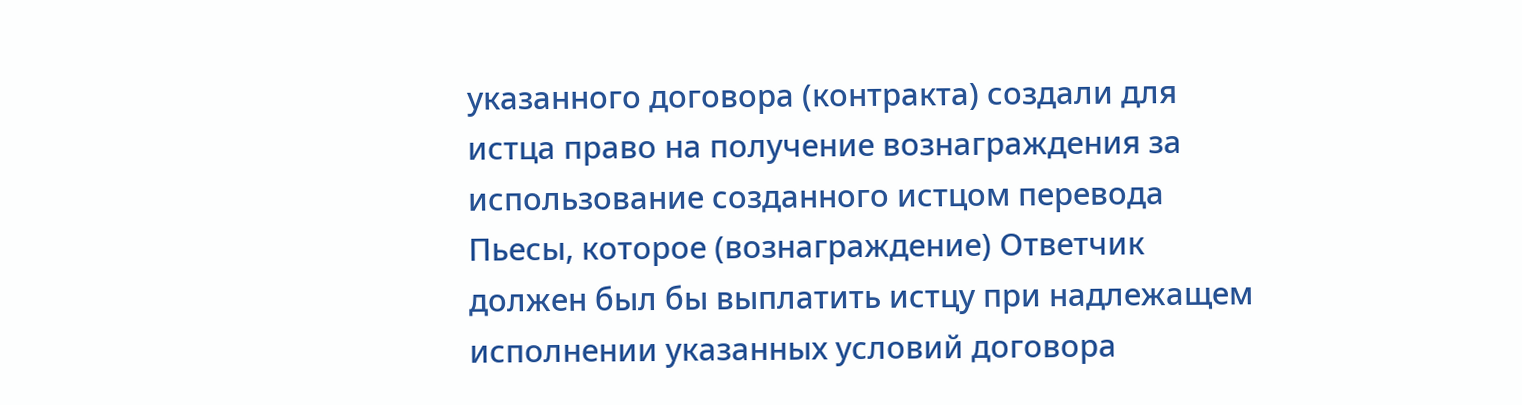указанного договора (контракта) создали для истца право на получение вознаграждения за использование созданного истцом перевода Пьесы, которое (вознаграждение) Ответчик должен был бы выплатить истцу при надлежащем исполнении указанных условий договора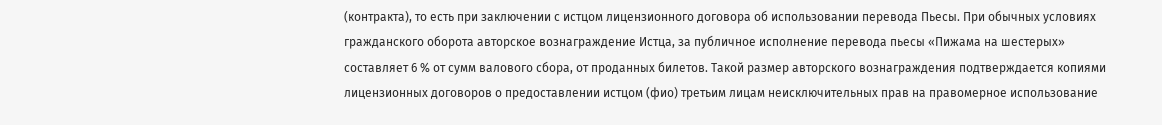(контракта), то есть при заключении с истцом лицензионного договора об использовании перевода Пьесы. При обычных условиях гражданского оборота авторское вознаграждение Истца, за публичное исполнение перевода пьесы «Пижама на шестерых» составляет 6 % от сумм валового сбора, от проданных билетов. Такой размер авторского вознаграждения подтверждается копиями лицензионных договоров о предоставлении истцом (фио) третьим лицам неисключительных прав на правомерное использование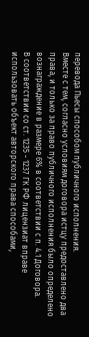перевода Пьесы способом публичного исполнения.
Вместе с тем, согласно условиям договора истцу предоставлено два права, и только за право публичного исполнения было определено вознаграждение в размере 6% в соответствии с п. 4.1 Договора.
В соответствии со ст. 1235 - 1237 ГК РФ лицензиат вправе использовать объект авторского права способами,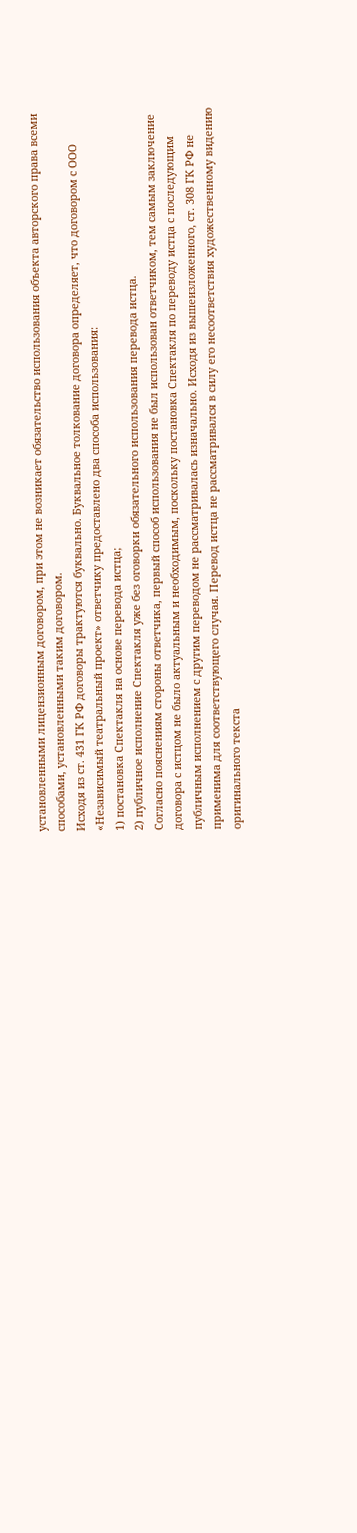установленными лицензионным договором, при этом не возникает обязательство использования объекта авторского права всеми способами, установленными таким договором.
Исходя из ст. 431 ГК РФ договоры трактуются буквально. Буквальное толкование договора определяет, что договором с ООО «Независимый театральный проект» ответчику предоставлено два способа использования:
1) постановка Спектакля на основе перевода истца;
2) публичное исполнение Спектакля уже без оговорки обязательного использования перевода истца.
Согласно пояснениям стороны ответчика, первый способ использования не был использован ответчиком, тем самым заключение договора с истцом не было актуальным и необходимым, поскольку постановка Спектакля по переводу истца с последующим публичным исполнением с другим переводом не рассматривалась изначально. Исходя из вышеизложенного, ст. 308 ГК РФ не применима для соответствующего случая. Перевод истца не рассматривался в силу его несоответствия художественному видению оригинального текста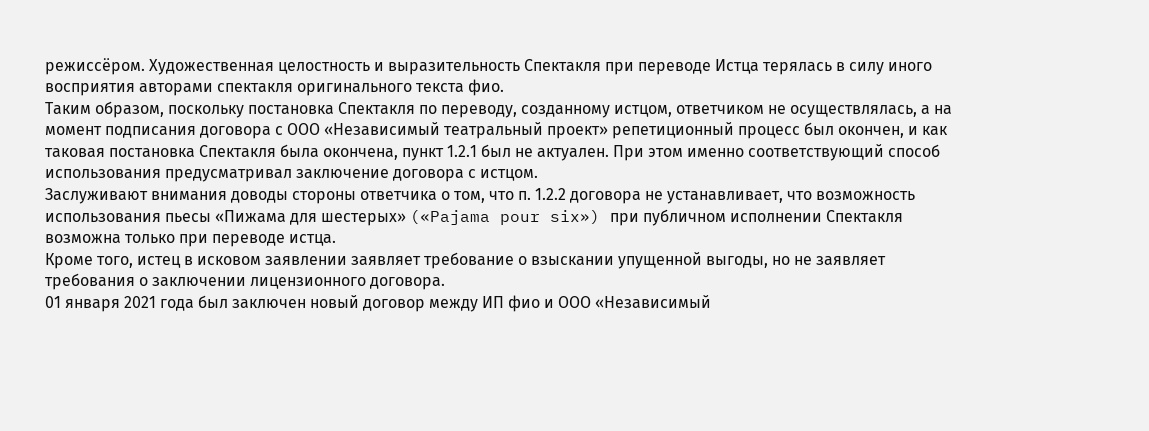режиссёром. Художественная целостность и выразительность Спектакля при переводе Истца терялась в силу иного восприятия авторами спектакля оригинального текста фио.
Таким образом, поскольку постановка Спектакля по переводу, созданному истцом, ответчиком не осуществлялась, а на момент подписания договора с ООО «Независимый театральный проект» репетиционный процесс был окончен, и как таковая постановка Спектакля была окончена, пункт 1.2.1 был не актуален. При этом именно соответствующий способ использования предусматривал заключение договора с истцом.
Заслуживают внимания доводы стороны ответчика о том, что п. 1.2.2 договора не устанавливает, что возможность использования пьесы «Пижама для шестерых» («Pajama pour six») при публичном исполнении Спектакля возможна только при переводе истца.
Кроме того, истец в исковом заявлении заявляет требование о взыскании упущенной выгоды, но не заявляет требования о заключении лицензионного договора.
01 января 2021 года был заключен новый договор между ИП фио и ООО «Независимый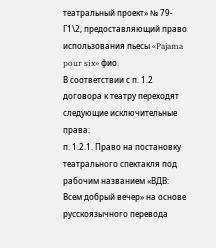театральный проект» № 79-Г1\2, предоставляющий право использования пьесы «Pajama pour six» фио.
В соответствии с п. 1.2 договора к театру переходят следующие исключительные права:
п. 1.2.1. Право на постановку театрального спектакля под рабочим названием «ВДВ: Всем добрый вечер» на основе русскоязычного перевода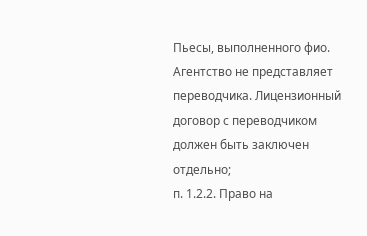Пьесы, выполненного фио. Агентство не представляет переводчика. Лицензионный договор с переводчиком должен быть заключен отдельно;
п. 1.2.2. Право на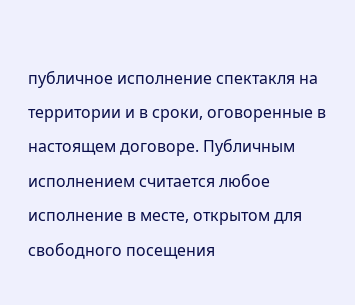публичное исполнение спектакля на территории и в сроки, оговоренные в настоящем договоре. Публичным исполнением считается любое исполнение в месте, открытом для свободного посещения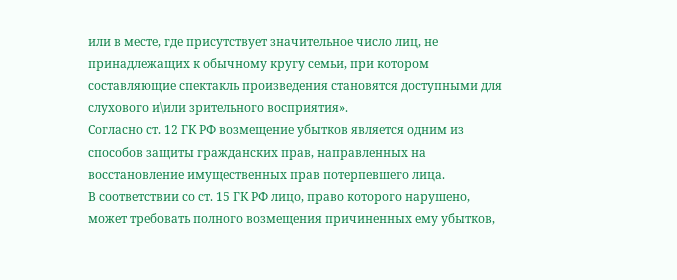или в месте, где присутствует значительное число лиц, не принадлежащих к обычному кругу семьи, при котором составляющие спектакль произведения становятся доступными для слухового и\или зрительного восприятия».
Согласно ст. 12 ГК РФ возмещение убытков является одним из способов защиты гражданских прав, направленных на восстановление имущественных прав потерпевшего лица.
В соответствии со ст. 15 ГК РФ лицо, право которого нарушено, может требовать полного возмещения причиненных ему убытков,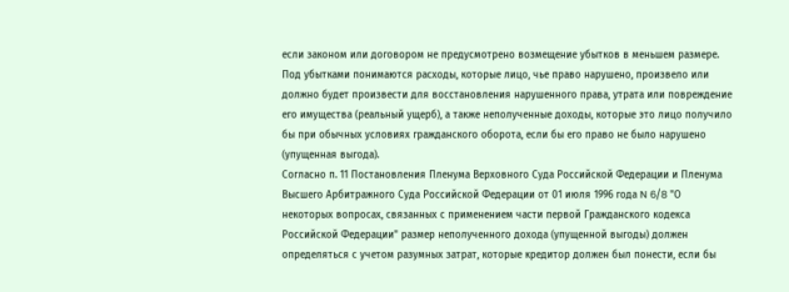если законом или договором не предусмотрено возмещение убытков в меньшем размере.
Под убытками понимаются расходы, которые лицо, чье право нарушено, произвело или должно будет произвести для восстановления нарушенного права, утрата или повреждение его имущества (реальный ущерб), а также неполученные доходы, которые это лицо получило бы при обычных условиях гражданского оборота, если бы его право не было нарушено (упущенная выгода).
Согласно п. 11 Постановления Пленума Верховного Суда Российской Федерации и Пленума Высшего Арбитражного Суда Российской Федерации от 01 июля 1996 года N 6/8 "О некоторых вопросах, связанных с применением части первой Гражданского кодекса Российской Федерации" размер неполученного дохода (упущенной выгоды) должен определяться с учетом разумных затрат, которые кредитор должен был понести, если бы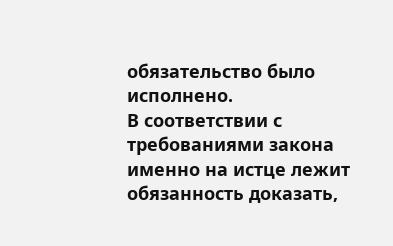обязательство было исполнено.
В соответствии с требованиями закона именно на истце лежит обязанность доказать,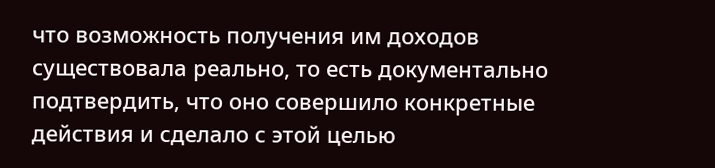что возможность получения им доходов существовала реально, то есть документально подтвердить, что оно совершило конкретные действия и сделало с этой целью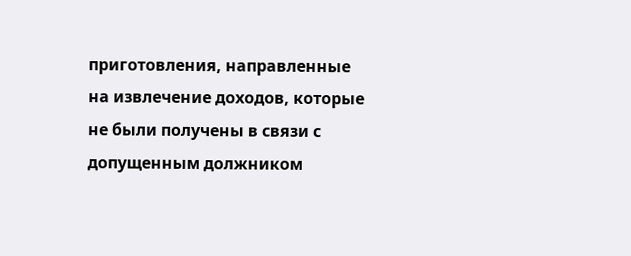приготовления, направленные на извлечение доходов, которые не были получены в связи с допущенным должником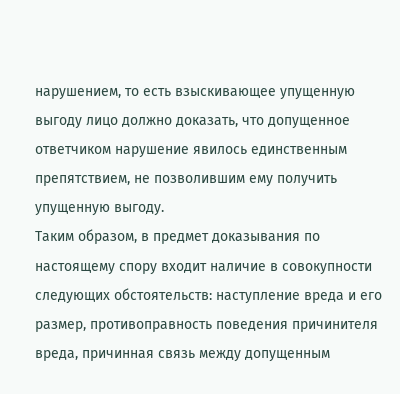нарушением, то есть взыскивающее упущенную выгоду лицо должно доказать, что допущенное ответчиком нарушение явилось единственным препятствием, не позволившим ему получить упущенную выгоду.
Таким образом, в предмет доказывания по настоящему спору входит наличие в совокупности следующих обстоятельств: наступление вреда и его размер, противоправность поведения причинителя вреда, причинная связь между допущенным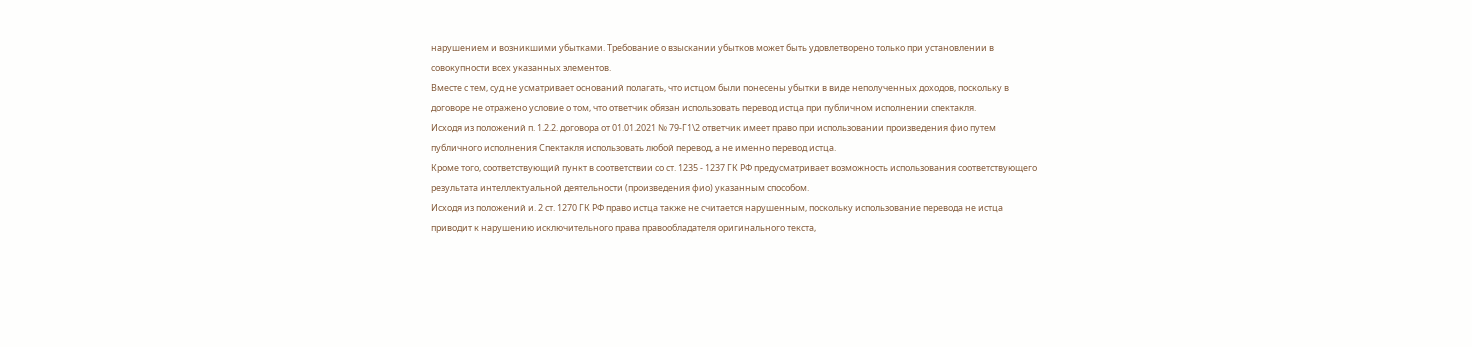нарушением и возникшими убытками. Требование о взыскании убытков может быть удовлетворено только при установлении в совокупности всех указанных элементов.
Вместе с тем, суд не усматривает оснований полагать, что истцом были понесены убытки в виде неполученных доходов, поскольку в договоре не отражено условие о том, что ответчик обязан использовать перевод истца при публичном исполнении спектакля.
Исходя из положений п. 1.2.2. договора от 01.01.2021 № 79-Г1\2 ответчик имеет право при использовании произведения фио путем публичного исполнения Спектакля использовать любой перевод, а не именно перевод истца.
Кроме того, соответствующий пункт в соответствии со ст. 1235 - 1237 ГК РФ предусматривает возможность использования соответствующего результата интеллектуальной деятельности (произведения фио) указанным способом.
Исходя из положений и. 2 ст. 1270 ГК РФ право истца также не считается нарушенным, поскольку использование перевода не истца приводит к нарушению исключительного права правообладателя оригинального текста,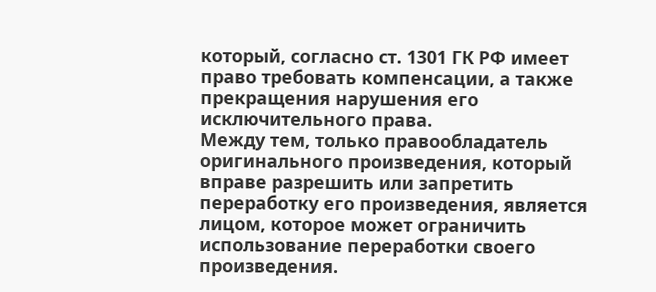который, согласно ст. 1301 ГК РФ имеет право требовать компенсации, а также прекращения нарушения его исключительного права.
Между тем, только правообладатель оригинального произведения, который вправе разрешить или запретить переработку его произведения, является лицом, которое может ограничить использование переработки своего произведения.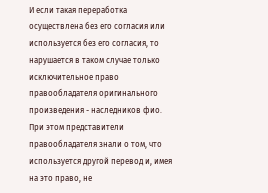И если такая переработка осуществлена без его согласия или используется без его согласия, то нарушается в таком случае только исключительное право правообладателя оригинального произведения - наследников фио. При этом представители правообладателя знали о том, что используется другой перевод и, имея на это право, не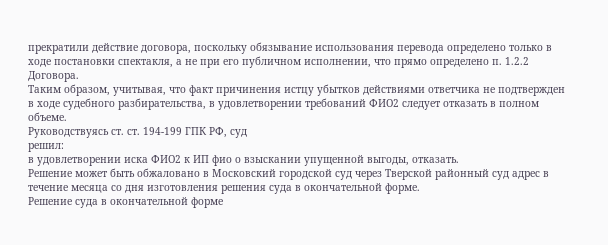прекратили действие договора, поскольку обязывание использования перевода определено только в ходе постановки спектакля, а не при его публичном исполнении, что прямо определено п. 1.2.2 Договора.
Таким образом, учитывая, что факт причинения истцу убытков действиями ответчика не подтвержден в ходе судебного разбирательства, в удовлетворении требований ФИО2 следует отказать в полном объеме.
Руководствуясь ст. ст. 194-199 ГПК РФ, суд
решил:
в удовлетворении иска ФИО2 к ИП фио о взыскании упущенной выгоды, отказать.
Решение может быть обжаловано в Московский городской суд через Тверской районный суд адрес в течение месяца со дня изготовления решения суда в окончательной форме.
Решение суда в окончательной форме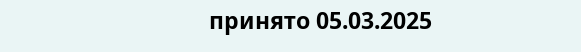принято 05.03.2025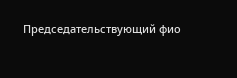Председательствующий фио